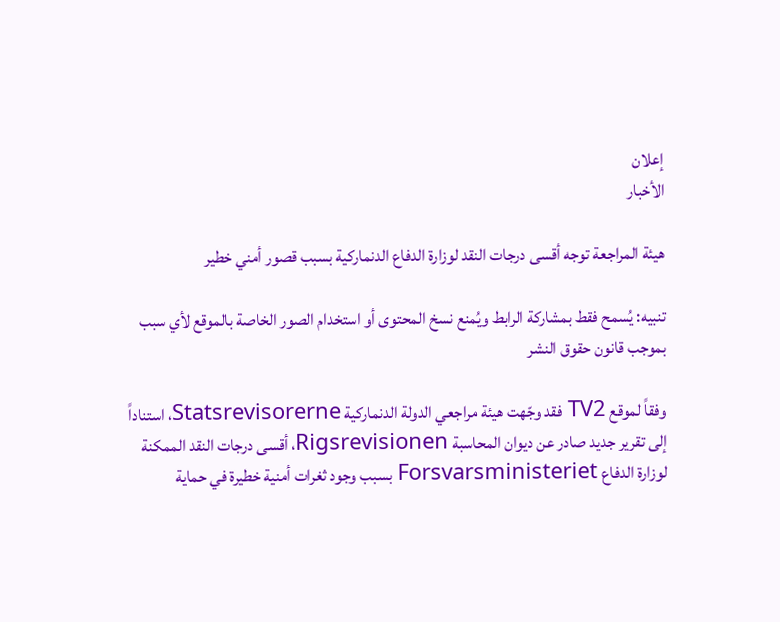إعلان
الأخبار

هيئة المراجعة توجه أقسى درجات النقد لوزارة الدفاع الدنماركية بسبب قصور أمني خطير

تنبيه: يُسمح فقط بمشاركة الرابط ويُمنع نسخ المحتوى أو استخدام الصور الخاصة بالموقع لأي سبب بموجب قانون حقوق النشر

وفقاً لموقع TV2 فقد وجّهت هيئة مراجعي الدولة الدنماركية Statsrevisorerne، استناداً إلى تقرير جديد صادر عن ديوان المحاسبة Rigsrevisionen، أقسى درجات النقد الممكنة لوزارة الدفاع Forsvarsministeriet بسبب وجود ثغرات أمنية خطيرة في حماية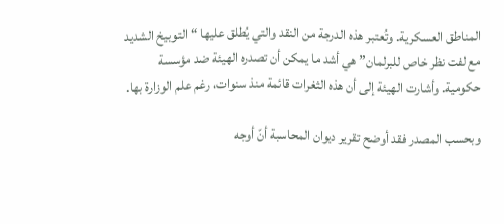المناطق العسكرية. وتُعتبر هذه الدرجة من النقد والتي يُطلق عليها “التوبيخ الشديد مع لفت نظر خاص للبرلمان” هي أشد ما يمكن أن تصدره الهيئة ضد مؤسسة حكومية. وأشارت الهيئة إلى أن هذه الثغرات قائمة منذ سنوات، رغم علم الوزارة بها.

وبحسب المصدر فقد أوضح تقرير ديوان المحاسبة أنّ أوجه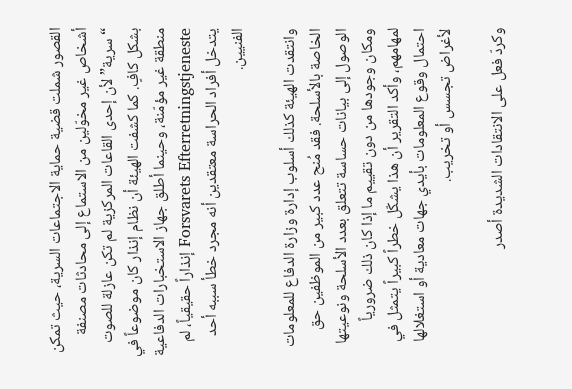القصور شملت قضية حماية الاجتماعات السرية، حيث تمكن أشخاص غير مخوّلين من الاستماع إلى محادثات مصنفة “سرية” لأن إحدى القاعات المركزية لم تكن عازلة للصوت بشكل كافٍ. كما كشفت الهيئة أن نظام إنذار كان موضوعاً في منطقة غير مؤمّنة، وحينما أطلق جهاز الاستخبارات الدفاعية Forsvarets Efterretningstjeneste إنذاراً حقيقياً، لم يتدخل أفراد الحراسة معتقدين أنه مجرد خطأ سببه أحد الفنيين.

وانتقدت الهيئة كذلك أسلوب إدارة وزارة الدفاع للمعلومات الخاصة بالأسلحة. فقد مُنح عدد كبير من الموظفين حق الوصول إلى بيانات حساسة تتعلق بعدد الأسلحة ونوعيتها ومكان وجودها من دون تقييم ما إذا كان ذلك ضرورياً لمهامهم، وأكد التقرير أن هذا يشكّل خطراً كبيراً يتمثل في احتمال وقوع المعلومات بأيدي جهات معادية أو استغلالها لأغراض تجسس أو تخريب.

وكردّ فعل على الانتقادات الشديدة أصدر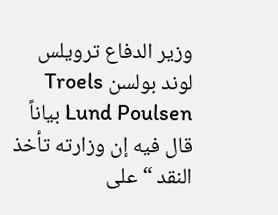وزير الدفاع ترويلس لوند بولسن Troels Lund Poulsen بياناً قال فيه إن وزارته تأخذ النقد “على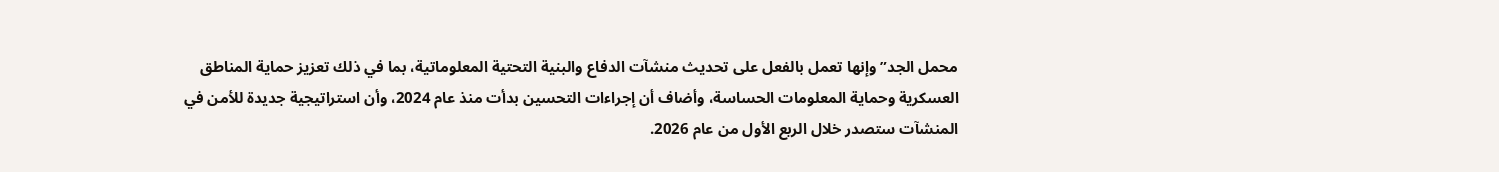محمل الجد” وإنها تعمل بالفعل على تحديث منشآت الدفاع والبنية التحتية المعلوماتية، بما في ذلك تعزيز حماية المناطق العسكرية وحماية المعلومات الحساسة، وأضاف أن إجراءات التحسين بدأت منذ عام 2024، وأن استراتيجية جديدة للأمن في المنشآت ستصدر خلال الربع الأول من عام 2026.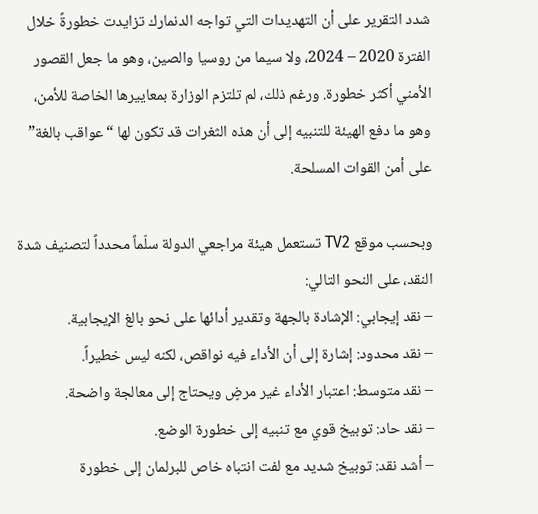شدد التقرير على أن التهديدات التي تواجه الدنمارك تزايدت خطورةً خلال الفترة 2020 – 2024، ولا سيما من روسيا والصين، وهو ما جعل القصور الأمني أكثر خطورة. ورغم ذلك، لم تلتزم الوزارة بمعاييرها الخاصة للأمن، وهو ما دفع الهيئة للتنبيه إلى أن هذه الثغرات قد تكون لها “عواقب بالغة” على أمن القوات المسلحة.

وبحسب موقع TV2 تستعمل هيئة مراجعي الدولة سلّماً محدداً لتصنيف شدة النقد، على النحو التالي:
– نقد إيجابي: الإشادة بالجهة وتقدير أدائها على نحو بالغ الإيجابية.
– نقد محدود: إشارة إلى أن الأداء فيه نواقص، لكنه ليس خطيراً.
– نقد متوسط: اعتبار الأداء غير مرضٍ ويحتاج إلى معالجة واضحة.
– نقد حاد: توبيخ قوي مع تنبيه إلى خطورة الوضع.
– أشد نقد: توبيخ شديد مع لفت انتباه خاص للبرلمان إلى خطورة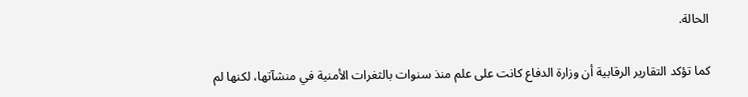الحالة.

كما تؤكد التقارير الرقابية أن وزارة الدفاع كانت على علم منذ سنوات بالثغرات الأمنية في منشآتها، لكنها لم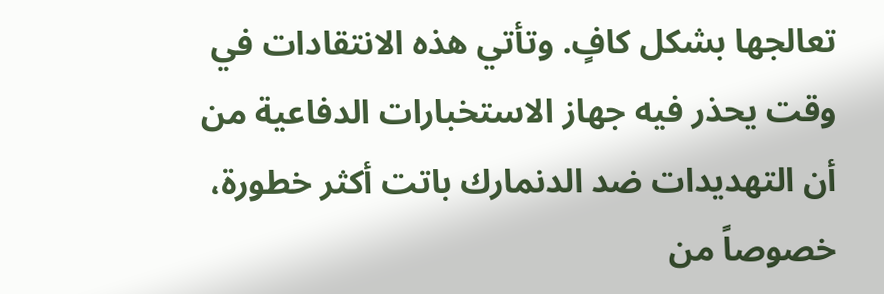تعالجها بشكل كافٍ. وتأتي هذه الانتقادات في وقت يحذر فيه جهاز الاستخبارات الدفاعية من أن التهديدات ضد الدنمارك باتت أكثر خطورة، خصوصاً من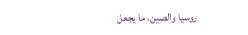روسيا والصين، ما يجعل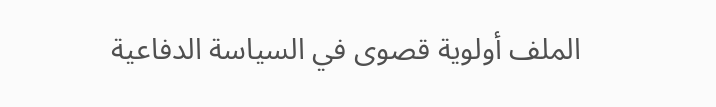الملف أولوية قصوى في السياسة الدفاعية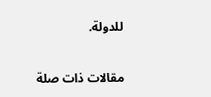للدولة.

مقالات ذات صلة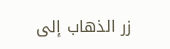زر الذهاب إلى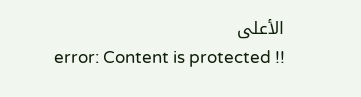الأعلى
error: Content is protected !!